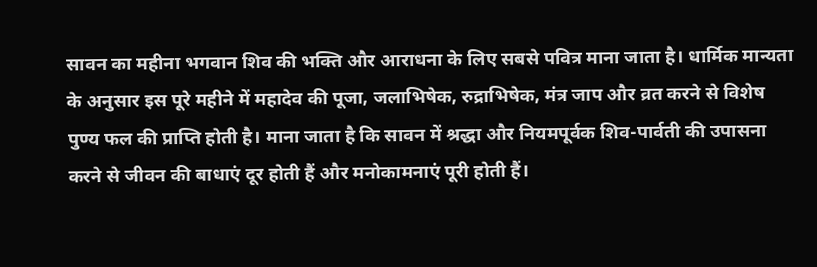सावन का महीना भगवान शिव की भक्ति और आराधना के लिए सबसे पवित्र माना जाता है। धार्मिक मान्यता के अनुसार इस पूरे महीने में महादेव की पूजा, जलाभिषेक, रुद्राभिषेक, मंत्र जाप और व्रत करने से विशेष पुण्य फल की प्राप्ति होती है। माना जाता है कि सावन में श्रद्धा और नियमपूर्वक शिव-पार्वती की उपासना करने से जीवन की बाधाएं दूर होती हैं और मनोकामनाएं पूरी होती हैं।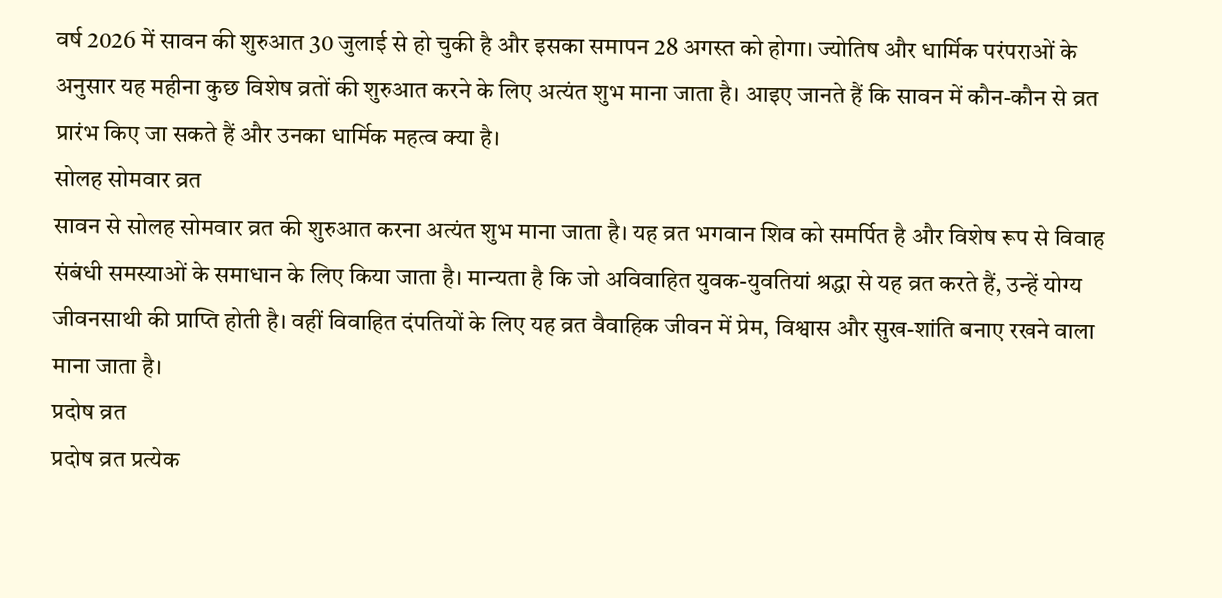वर्ष 2026 में सावन की शुरुआत 30 जुलाई से हो चुकी है और इसका समापन 28 अगस्त को होगा। ज्योतिष और धार्मिक परंपराओं के अनुसार यह महीना कुछ विशेष व्रतों की शुरुआत करने के लिए अत्यंत शुभ माना जाता है। आइए जानते हैं कि सावन में कौन-कौन से व्रत प्रारंभ किए जा सकते हैं और उनका धार्मिक महत्व क्या है।
सोलह सोमवार व्रत
सावन से सोलह सोमवार व्रत की शुरुआत करना अत्यंत शुभ माना जाता है। यह व्रत भगवान शिव को समर्पित है और विशेष रूप से विवाह संबंधी समस्याओं के समाधान के लिए किया जाता है। मान्यता है कि जो अविवाहित युवक-युवतियां श्रद्धा से यह व्रत करते हैं, उन्हें योग्य जीवनसाथी की प्राप्ति होती है। वहीं विवाहित दंपतियों के लिए यह व्रत वैवाहिक जीवन में प्रेम, विश्वास और सुख-शांति बनाए रखने वाला माना जाता है।
प्रदोष व्रत
प्रदोष व्रत प्रत्येक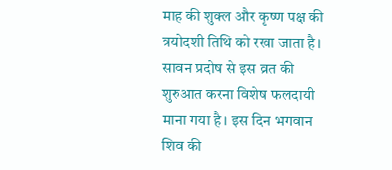माह की शुक्ल और कृष्ण पक्ष की त्रयोदशी तिथि को रखा जाता है। सावन प्रदोष से इस व्रत की शुरुआत करना विशेष फलदायी माना गया है। इस दिन भगवान शिव की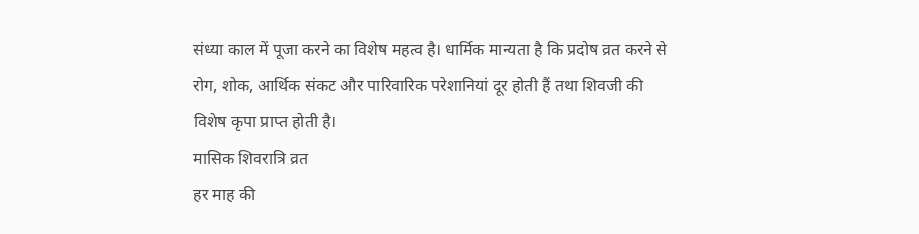संध्या काल में पूजा करने का विशेष महत्व है। धार्मिक मान्यता है कि प्रदोष व्रत करने से रोग, शोक, आर्थिक संकट और पारिवारिक परेशानियां दूर होती हैं तथा शिवजी की विशेष कृपा प्राप्त होती है।
मासिक शिवरात्रि व्रत
हर माह की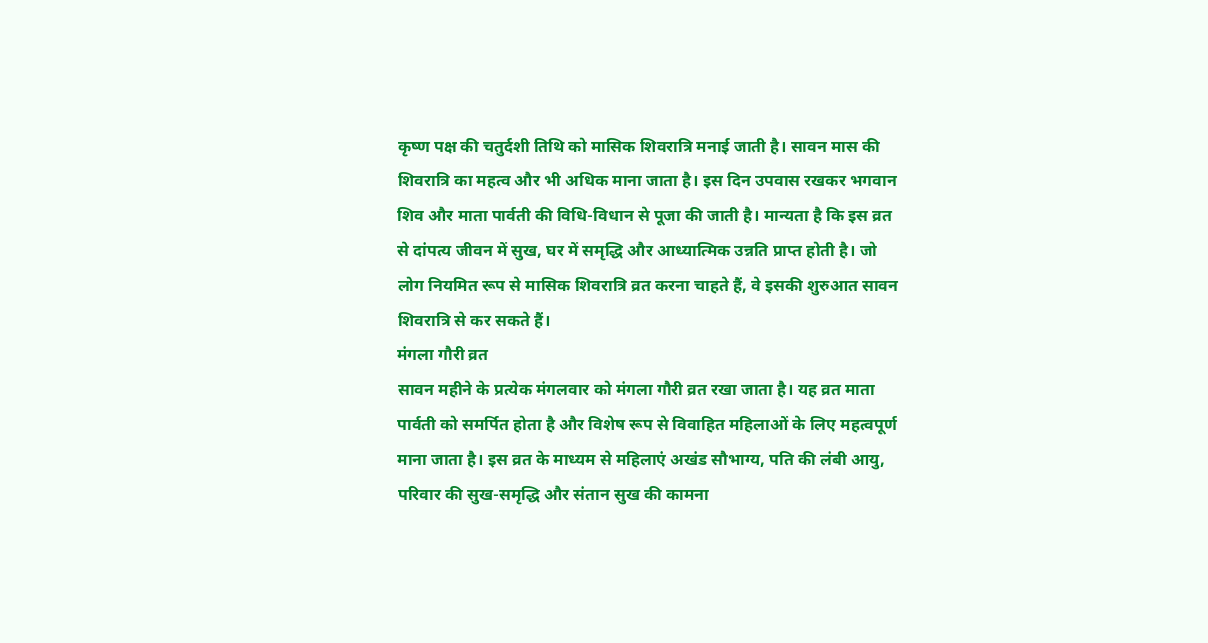कृष्ण पक्ष की चतुर्दशी तिथि को मासिक शिवरात्रि मनाई जाती है। सावन मास की शिवरात्रि का महत्व और भी अधिक माना जाता है। इस दिन उपवास रखकर भगवान शिव और माता पार्वती की विधि-विधान से पूजा की जाती है। मान्यता है कि इस व्रत से दांपत्य जीवन में सुख, घर में समृद्धि और आध्यात्मिक उन्नति प्राप्त होती है। जो लोग नियमित रूप से मासिक शिवरात्रि व्रत करना चाहते हैं, वे इसकी शुरुआत सावन शिवरात्रि से कर सकते हैं।
मंगला गौरी व्रत
सावन महीने के प्रत्येक मंगलवार को मंगला गौरी व्रत रखा जाता है। यह व्रत माता पार्वती को समर्पित होता है और विशेष रूप से विवाहित महिलाओं के लिए महत्वपूर्ण माना जाता है। इस व्रत के माध्यम से महिलाएं अखंड सौभाग्य, पति की लंबी आयु, परिवार की सुख-समृद्धि और संतान सुख की कामना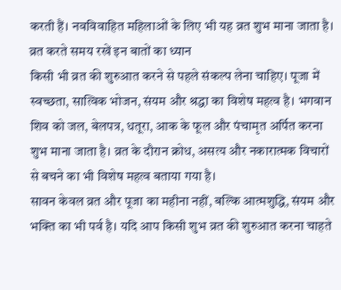करती हैं। नवविवाहित महिलाओं के लिए भी यह व्रत शुभ माना जाता है।
व्रत करते समय रखें इन बातों का ध्यान
किसी भी व्रत की शुरुआत करने से पहले संकल्प लेना चाहिए। पूजा में स्वच्छता, सात्विक भोजन, संयम और श्रद्धा का विशेष महत्व है। भगवान शिव को जल, बेलपत्र, धतूरा, आक के फूल और पंचामृत अर्पित करना शुभ माना जाता है। व्रत के दौरान क्रोध, असत्य और नकारात्मक विचारों से बचने का भी विशेष महत्व बताया गया है।
सावन केवल व्रत और पूजा का महीना नहीं, बल्कि आत्मशुद्धि, संयम और भक्ति का भी पर्व है। यदि आप किसी शुभ व्रत की शुरुआत करना चाहते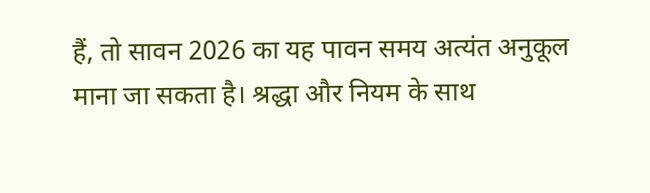हैं, तो सावन 2026 का यह पावन समय अत्यंत अनुकूल माना जा सकता है। श्रद्धा और नियम के साथ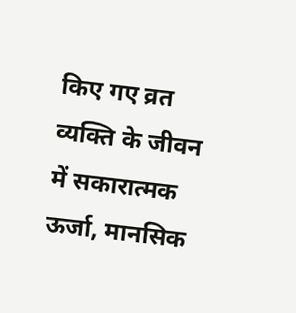किए गए व्रत व्यक्ति के जीवन में सकारात्मक ऊर्जा, मानसिक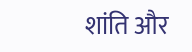शांति और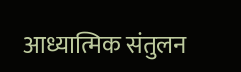आध्यात्मिक संतुलन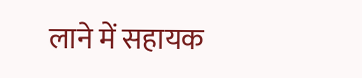लाने में सहायक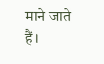माने जाते हैं।